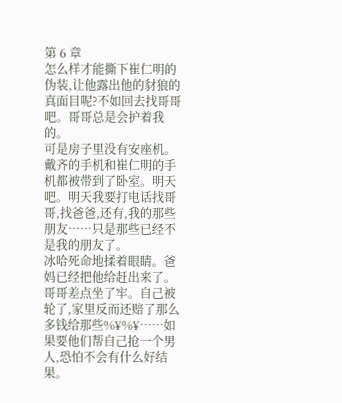第 6 章
怎么样才能撕下崔仁明的伪装,让他露出他的豺狼的真面目呢?不如回去找哥哥吧。哥哥总是会护着我的。
可是房子里没有安座机。戴齐的手机和崔仁明的手机都被带到了卧室。明天吧。明天我要打电话找哥哥,找爸爸,还有,我的那些朋友……只是那些已经不是我的朋友了。
冰哈死命地揉着眼睛。爸妈已经把他给赶出来了。哥哥差点坐了牢。自己被轮了,家里反而还赔了那么多钱给那些%¥%¥……如果要他们帮自己抢一个男人,恐怕不会有什么好结果。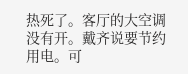热死了。客厅的大空调没有开。戴齐说要节约用电。可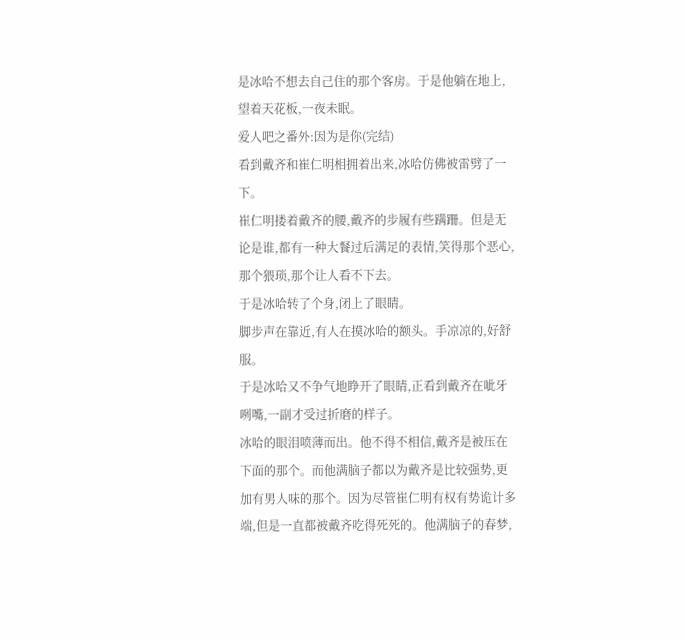是冰哈不想去自己住的那个客房。于是他躺在地上,望着天花板,一夜未眠。
爱人吧之番外:因为是你(完结)
看到戴齐和崔仁明相拥着出来,冰哈仿佛被雷劈了一下。
崔仁明搂着戴齐的腰,戴齐的步履有些蹒跚。但是无论是谁,都有一种大餐过后满足的表情,笑得那个恶心,那个猥琐,那个让人看不下去。
于是冰哈转了个身,闭上了眼睛。
脚步声在靠近,有人在摸冰哈的额头。手凉凉的,好舒服。
于是冰哈又不争气地睁开了眼睛,正看到戴齐在呲牙咧嘴,一副才受过折磨的样子。
冰哈的眼泪喷薄而出。他不得不相信,戴齐是被压在下面的那个。而他满脑子都以为戴齐是比较强势,更加有男人味的那个。因为尽管崔仁明有权有势诡计多端,但是一直都被戴齐吃得死死的。他满脑子的春梦,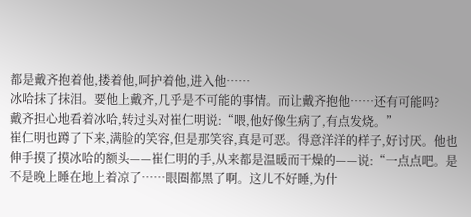都是戴齐抱着他,搂着他,呵护着他,进入他……
冰哈抹了抹泪。要他上戴齐,几乎是不可能的事情。而让戴齐抱他……还有可能吗?
戴齐担心地看着冰哈,转过头对崔仁明说:“喂,他好像生病了,有点发烧。”
崔仁明也蹲了下来,满脸的笑容,但是那笑容,真是可恶。得意洋洋的样子,好讨厌。他也伸手摸了摸冰哈的额头——崔仁明的手,从来都是温暖而干燥的——说:“一点点吧。是不是晚上睡在地上着凉了……眼圈都黑了啊。这儿不好睡,为什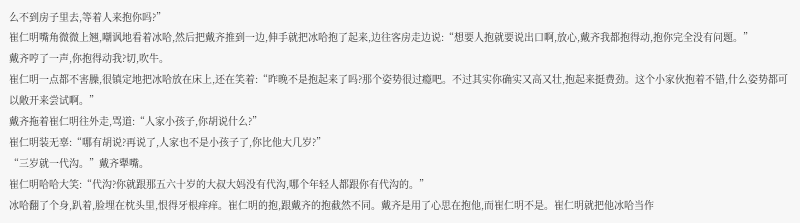么不到房子里去,等着人来抱你吗?”
崔仁明嘴角微微上翘,嘲讽地看着冰哈,然后把戴齐推到一边,伸手就把冰哈抱了起来,边往客房走边说:“想要人抱就要说出口啊,放心,戴齐我都抱得动,抱你完全没有问题。”
戴齐哼了一声,你抱得动我?切,吹牛。
崔仁明一点都不害臊,很镇定地把冰哈放在床上,还在笑着:“昨晚不是抱起来了吗?那个姿势很过瘾吧。不过其实你确实又高又壮,抱起来挺费劲。这个小家伙抱着不错,什么姿势都可以敞开来尝试啊。”
戴齐拖着崔仁明往外走,骂道:“人家小孩子,你胡说什么?”
崔仁明装无辜:“哪有胡说?再说了,人家也不是小孩子了,你比他大几岁?”
“三岁就一代沟。”戴齐犟嘴。
崔仁明哈哈大笑:“代沟?你就跟那五六十岁的大叔大妈没有代沟,哪个年轻人都跟你有代沟的。”
冰哈翻了个身,趴着,脸埋在枕头里,恨得牙根痒痒。崔仁明的抱,跟戴齐的抱截然不同。戴齐是用了心思在抱他,而崔仁明不是。崔仁明就把他冰哈当作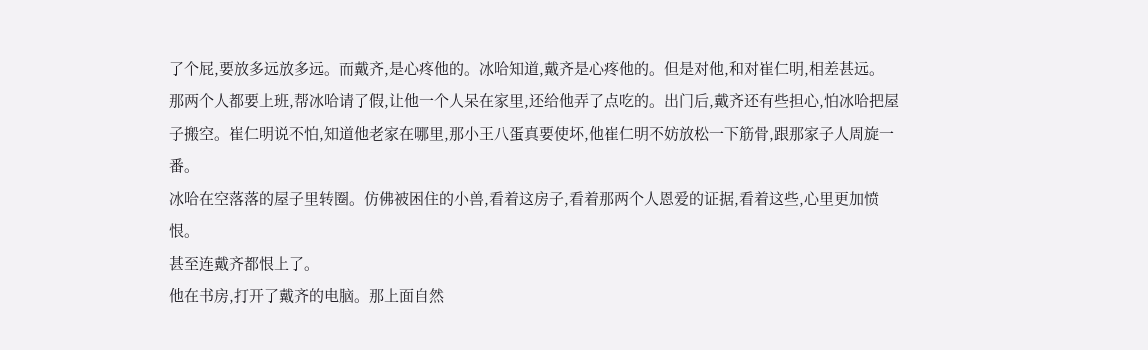了个屁,要放多远放多远。而戴齐,是心疼他的。冰哈知道,戴齐是心疼他的。但是对他,和对崔仁明,相差甚远。
那两个人都要上班,帮冰哈请了假,让他一个人呆在家里,还给他弄了点吃的。出门后,戴齐还有些担心,怕冰哈把屋子搬空。崔仁明说不怕,知道他老家在哪里,那小王八蛋真要使坏,他崔仁明不妨放松一下筋骨,跟那家子人周旋一番。
冰哈在空落落的屋子里转圈。仿佛被困住的小兽,看着这房子,看着那两个人恩爱的证据,看着这些,心里更加愤恨。
甚至连戴齐都恨上了。
他在书房,打开了戴齐的电脑。那上面自然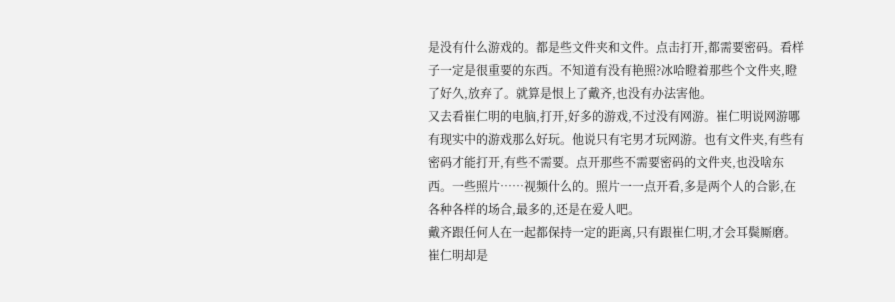是没有什么游戏的。都是些文件夹和文件。点击打开,都需要密码。看样子一定是很重要的东西。不知道有没有艳照?冰哈瞪着那些个文件夹,瞪了好久,放弃了。就算是恨上了戴齐,也没有办法害他。
又去看崔仁明的电脑,打开,好多的游戏,不过没有网游。崔仁明说网游哪有现实中的游戏那么好玩。他说只有宅男才玩网游。也有文件夹,有些有密码才能打开,有些不需要。点开那些不需要密码的文件夹,也没啥东西。一些照片……视频什么的。照片一一点开看,多是两个人的合影,在各种各样的场合,最多的,还是在爱人吧。
戴齐跟任何人在一起都保持一定的距离,只有跟崔仁明,才会耳鬓厮磨。崔仁明却是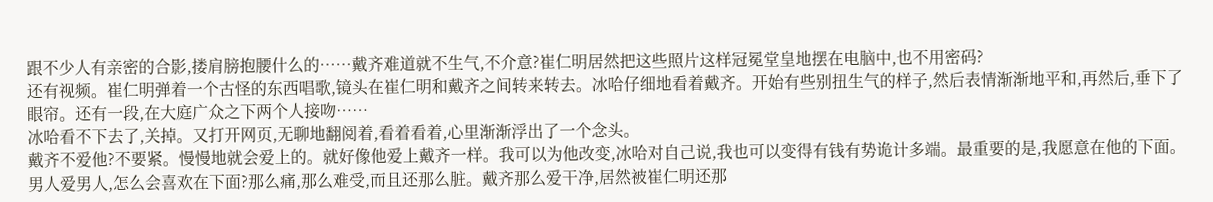跟不少人有亲密的合影,搂肩膀抱腰什么的……戴齐难道就不生气,不介意?崔仁明居然把这些照片这样冠冕堂皇地摆在电脑中,也不用密码?
还有视频。崔仁明弹着一个古怪的东西唱歌,镜头在崔仁明和戴齐之间转来转去。冰哈仔细地看着戴齐。开始有些别扭生气的样子,然后表情渐渐地平和,再然后,垂下了眼帘。还有一段,在大庭广众之下两个人接吻……
冰哈看不下去了,关掉。又打开网页,无聊地翻阅着,看着看着,心里渐渐浮出了一个念头。
戴齐不爱他?不要紧。慢慢地就会爱上的。就好像他爱上戴齐一样。我可以为他改变,冰哈对自己说,我也可以变得有钱有势诡计多端。最重要的是,我愿意在他的下面。男人爱男人,怎么会喜欢在下面?那么痛,那么难受,而且还那么脏。戴齐那么爱干净,居然被崔仁明还那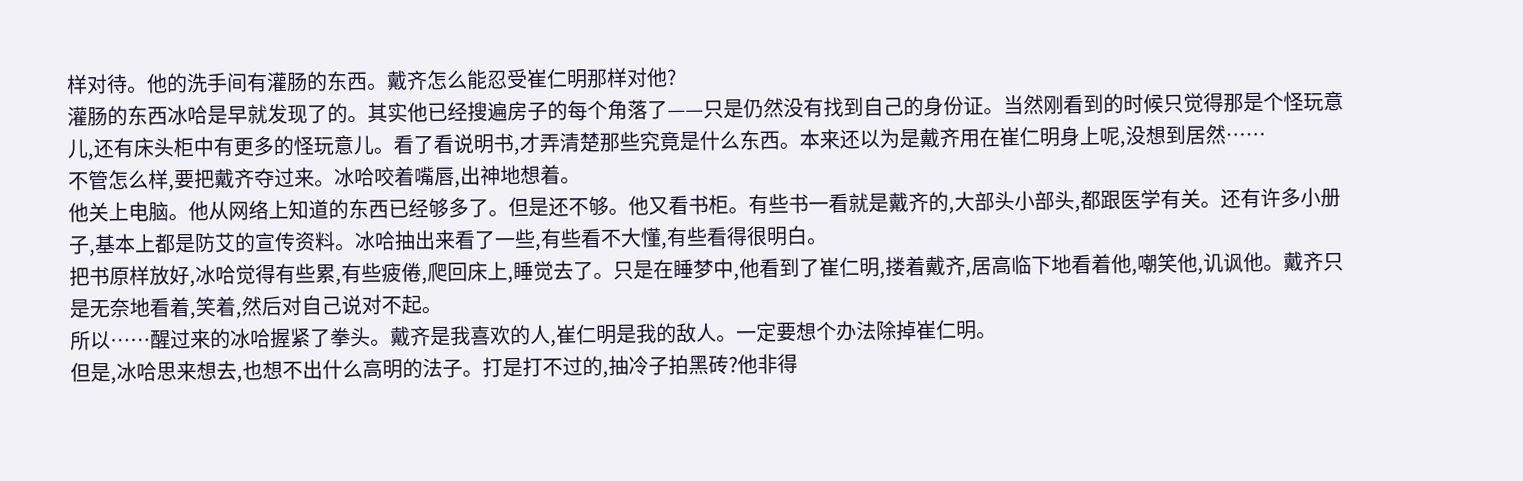样对待。他的洗手间有灌肠的东西。戴齐怎么能忍受崔仁明那样对他?
灌肠的东西冰哈是早就发现了的。其实他已经搜遍房子的每个角落了——只是仍然没有找到自己的身份证。当然刚看到的时候只觉得那是个怪玩意儿,还有床头柜中有更多的怪玩意儿。看了看说明书,才弄清楚那些究竟是什么东西。本来还以为是戴齐用在崔仁明身上呢,没想到居然……
不管怎么样,要把戴齐夺过来。冰哈咬着嘴唇,出神地想着。
他关上电脑。他从网络上知道的东西已经够多了。但是还不够。他又看书柜。有些书一看就是戴齐的,大部头小部头,都跟医学有关。还有许多小册子,基本上都是防艾的宣传资料。冰哈抽出来看了一些,有些看不大懂,有些看得很明白。
把书原样放好,冰哈觉得有些累,有些疲倦,爬回床上,睡觉去了。只是在睡梦中,他看到了崔仁明,搂着戴齐,居高临下地看着他,嘲笑他,讥讽他。戴齐只是无奈地看着,笑着,然后对自己说对不起。
所以……醒过来的冰哈握紧了拳头。戴齐是我喜欢的人,崔仁明是我的敌人。一定要想个办法除掉崔仁明。
但是,冰哈思来想去,也想不出什么高明的法子。打是打不过的,抽冷子拍黑砖?他非得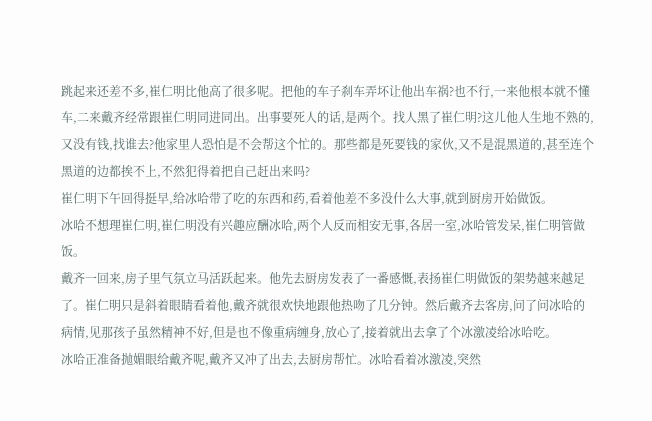跳起来还差不多,崔仁明比他高了很多呢。把他的车子刹车弄坏让他出车祸?也不行,一来他根本就不懂车,二来戴齐经常跟崔仁明同进同出。出事要死人的话,是两个。找人黑了崔仁明?这儿他人生地不熟的,又没有钱,找谁去?他家里人恐怕是不会帮这个忙的。那些都是死要钱的家伙,又不是混黑道的,甚至连个黑道的边都挨不上,不然犯得着把自己赶出来吗?
崔仁明下午回得挺早,给冰哈带了吃的东西和药,看着他差不多没什么大事,就到厨房开始做饭。
冰哈不想理崔仁明,崔仁明没有兴趣应酬冰哈,两个人反而相安无事,各居一室,冰哈管发呆,崔仁明管做饭。
戴齐一回来,房子里气氛立马活跃起来。他先去厨房发表了一番感慨,表扬崔仁明做饭的架势越来越足了。崔仁明只是斜着眼睛看着他,戴齐就很欢快地跟他热吻了几分钟。然后戴齐去客房,问了问冰哈的病情,见那孩子虽然精神不好,但是也不像重病缠身,放心了,接着就出去拿了个冰激凌给冰哈吃。
冰哈正准备抛媚眼给戴齐呢,戴齐又冲了出去,去厨房帮忙。冰哈看着冰激凌,突然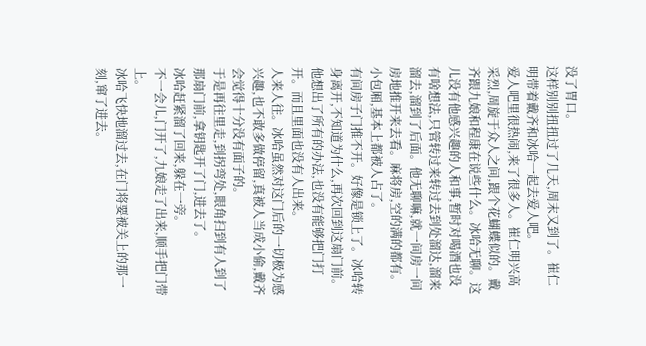没了胃口。
这样别别扭扭过了几天,周末又到了。崔仁明带着戴齐和冰哈一起去爱人吧。
爱人吧里很热闹,来了很多人。崔仁明兴高采烈,周旋于众人之间,跟个花蝴蝶似的。戴齐跟九娘和程康在说些什么。冰哈无聊。这儿没有他感兴趣的人和事,暂时对喝酒也没有啥想法,只管转过来转过去到处溜达,溜来溜去,溜到了后面。他无聊嘛,就一间房一间房地推开来去看。麻将房,空的满的都有。小包厢,基本上都被人占了。
有间房子门推不开。好像是锁上了。冰哈转身离开,不知道为什么,再次回到这扇门前。他想出了所有的办法,也没有能够把门打开。而且里面也没有人出来。
人来人往。冰哈虽然对这门后的一切极为感兴趣,也不敢多做停留,真被人当成小偷,戴齐会觉得十分没有面子的。
于是再往里走,到拐弯处,眼角扫到有人到了那扇门前,拿钥匙开了门,进去了。
冰哈赶紧溜了回来,躲在一旁。
不一会儿,门开了,九娘走了出来,顺手把门带上。
冰哈飞快地溜过去,在门将要被关上的那一刻,窜了进去。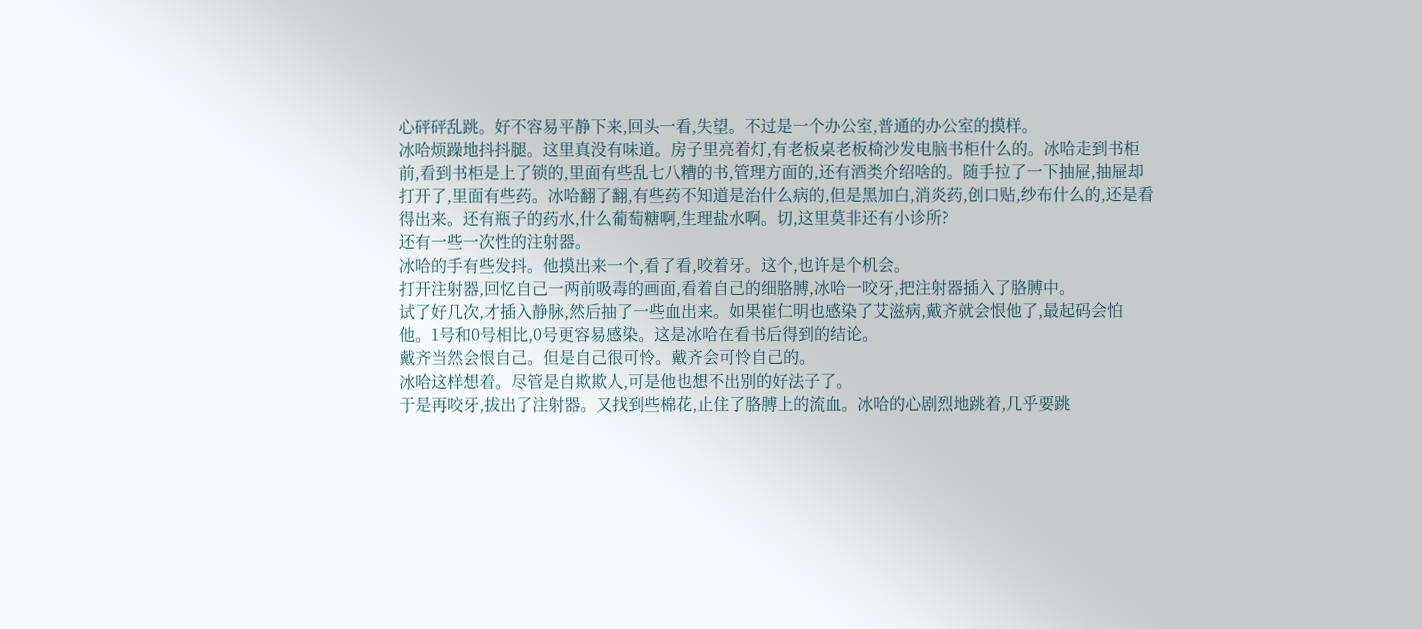心砰砰乱跳。好不容易平静下来,回头一看,失望。不过是一个办公室,普通的办公室的摸样。
冰哈烦躁地抖抖腿。这里真没有味道。房子里亮着灯,有老板桌老板椅沙发电脑书柜什么的。冰哈走到书柜前,看到书柜是上了锁的,里面有些乱七八糟的书,管理方面的,还有酒类介绍啥的。随手拉了一下抽屉,抽屉却打开了,里面有些药。冰哈翻了翻,有些药不知道是治什么病的,但是黑加白,消炎药,创口贴,纱布什么的,还是看得出来。还有瓶子的药水,什么葡萄糖啊,生理盐水啊。切,这里莫非还有小诊所?
还有一些一次性的注射器。
冰哈的手有些发抖。他摸出来一个,看了看,咬着牙。这个,也许是个机会。
打开注射器,回忆自己一两前吸毒的画面,看着自己的细胳膊,冰哈一咬牙,把注射器插入了胳膊中。
试了好几次,才插入静脉,然后抽了一些血出来。如果崔仁明也感染了艾滋病,戴齐就会恨他了,最起码会怕他。1号和0号相比,0号更容易感染。这是冰哈在看书后得到的结论。
戴齐当然会恨自己。但是自己很可怜。戴齐会可怜自己的。
冰哈这样想着。尽管是自欺欺人,可是他也想不出别的好法子了。
于是再咬牙,拔出了注射器。又找到些棉花,止住了胳膊上的流血。冰哈的心剧烈地跳着,几乎要跳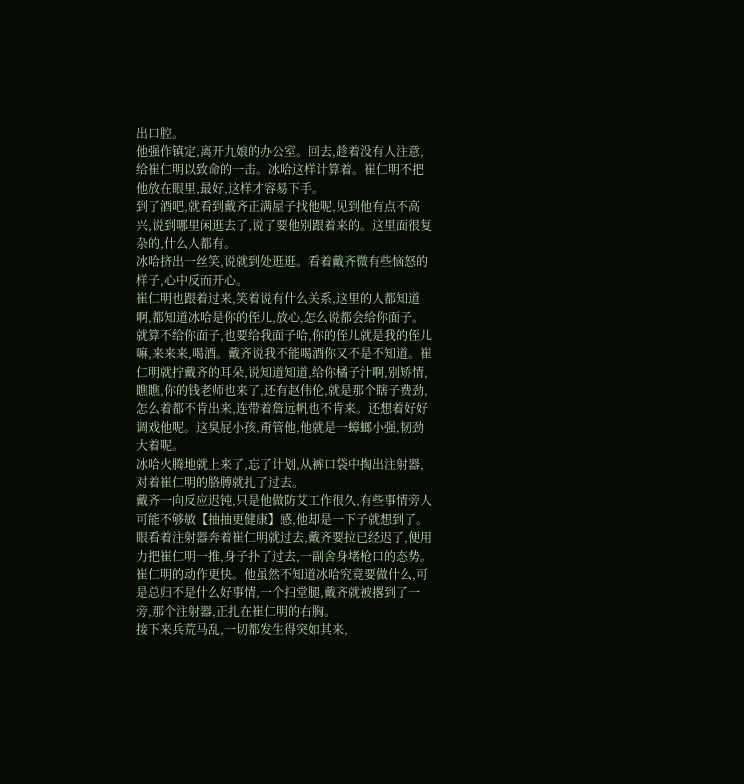出口腔。
他强作镇定,离开九娘的办公室。回去,趁着没有人注意,给崔仁明以致命的一击。冰哈这样计算着。崔仁明不把他放在眼里,最好,这样才容易下手。
到了酒吧,就看到戴齐正满屋子找他呢,见到他有点不高兴,说到哪里闲逛去了,说了要他别跟着来的。这里面很复杂的,什么人都有。
冰哈挤出一丝笑,说就到处逛逛。看着戴齐微有些恼怒的样子,心中反而开心。
崔仁明也跟着过来,笑着说有什么关系,这里的人都知道啊,都知道冰哈是你的侄儿,放心,怎么说都会给你面子。就算不给你面子,也要给我面子哈,你的侄儿就是我的侄儿嘛,来来来,喝酒。戴齐说我不能喝酒你又不是不知道。崔仁明就拧戴齐的耳朵,说知道知道,给你橘子汁啊,别矫情,瞧瞧,你的钱老师也来了,还有赵伟伦,就是那个瞎子费劲,怎么着都不肯出来,连带着詹远帆也不肯来。还想着好好调戏他呢。这臭屁小孩,甭管他,他就是一蟑螂小强,韧劲大着呢。
冰哈火腾地就上来了,忘了计划,从裤口袋中掏出注射器,对着崔仁明的胳膊就扎了过去。
戴齐一向反应迟钝,只是他做防艾工作很久,有些事情旁人可能不够敏【抽抽更健康】感,他却是一下子就想到了。眼看着注射器奔着崔仁明就过去,戴齐要拉已经迟了,便用力把崔仁明一推,身子扑了过去,一副舍身堵枪口的态势。
崔仁明的动作更快。他虽然不知道冰哈究竟要做什么,可是总归不是什么好事情,一个扫堂腿,戴齐就被撂到了一旁,那个注射器,正扎在崔仁明的右胸。
接下来兵荒马乱,一切都发生得突如其来,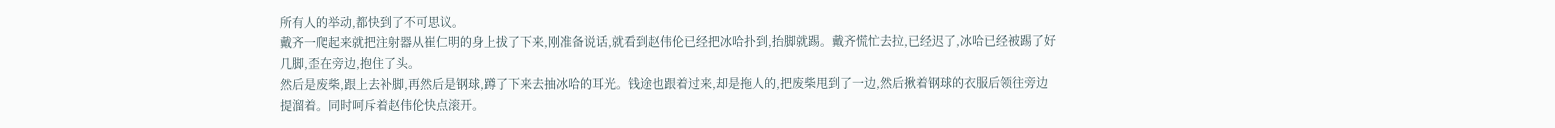所有人的举动,都快到了不可思议。
戴齐一爬起来就把注射器从崔仁明的身上拔了下来,刚准备说话,就看到赵伟伦已经把冰哈扑到,抬脚就踢。戴齐慌忙去拉,已经迟了,冰哈已经被踢了好几脚,歪在旁边,抱住了头。
然后是废柴,跟上去补脚,再然后是钢球,蹲了下来去抽冰哈的耳光。钱途也跟着过来,却是拖人的,把废柴甩到了一边,然后揪着钢球的衣服后领往旁边提溜着。同时呵斥着赵伟伦快点滚开。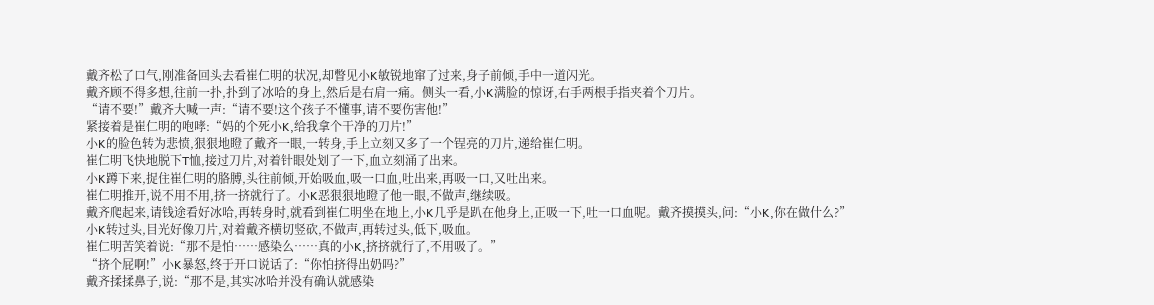戴齐松了口气,刚准备回头去看崔仁明的状况,却瞥见小K敏锐地窜了过来,身子前倾,手中一道闪光。
戴齐顾不得多想,往前一扑,扑到了冰哈的身上,然后是右肩一痛。侧头一看,小K满脸的惊讶,右手两根手指夹着个刀片。
“请不要!”戴齐大喊一声:“请不要!这个孩子不懂事,请不要伤害他!”
紧接着是崔仁明的咆哮:“妈的个死小K,给我拿个干净的刀片!”
小K的脸色转为悲愤,狠狠地瞪了戴齐一眼,一转身,手上立刻又多了一个锃亮的刀片,递给崔仁明。
崔仁明飞快地脱下T恤,接过刀片,对着针眼处划了一下,血立刻涌了出来。
小K蹲下来,捉住崔仁明的胳膊,头往前倾,开始吸血,吸一口血,吐出来,再吸一口,又吐出来。
崔仁明推开,说不用不用,挤一挤就行了。小K恶狠狠地瞪了他一眼,不做声,继续吸。
戴齐爬起来,请钱途看好冰哈,再转身时,就看到崔仁明坐在地上,小K几乎是趴在他身上,正吸一下,吐一口血呢。戴齐摸摸头,问:“小K,你在做什么?”
小K转过头,目光好像刀片,对着戴齐横切竖砍,不做声,再转过头,低下,吸血。
崔仁明苦笑着说:“那不是怕……感染么……真的小K,挤挤就行了,不用吸了。”
“挤个屁啊!”小K暴怒,终于开口说话了:“你怕挤得出奶吗?”
戴齐揉揉鼻子,说:“那不是,其实冰哈并没有确认就感染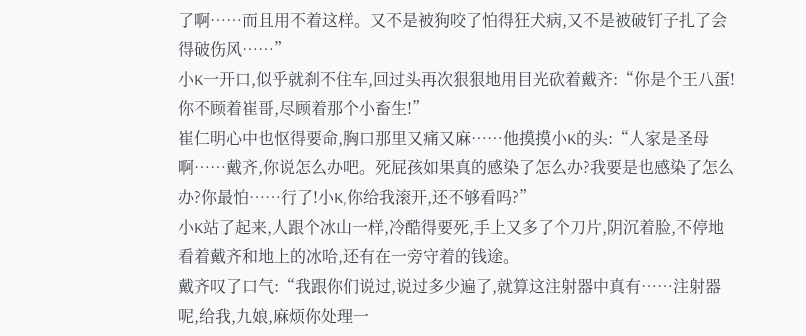了啊……而且用不着这样。又不是被狗咬了怕得狂犬病,又不是被破钉子扎了会得破伤风……”
小K一开口,似乎就刹不住车,回过头再次狠狠地用目光砍着戴齐:“你是个王八蛋!你不顾着崔哥,尽顾着那个小畜生!”
崔仁明心中也怄得要命,胸口那里又痛又麻……他摸摸小K的头:“人家是圣母啊……戴齐,你说怎么办吧。死屁孩如果真的感染了怎么办?我要是也感染了怎么办?你最怕……行了!小K,你给我滚开,还不够看吗?”
小K站了起来,人跟个冰山一样,冷酷得要死,手上又多了个刀片,阴沉着脸,不停地看着戴齐和地上的冰哈,还有在一旁守着的钱途。
戴齐叹了口气:“我跟你们说过,说过多少遍了,就算这注射器中真有……注射器呢,给我,九娘,麻烦你处理一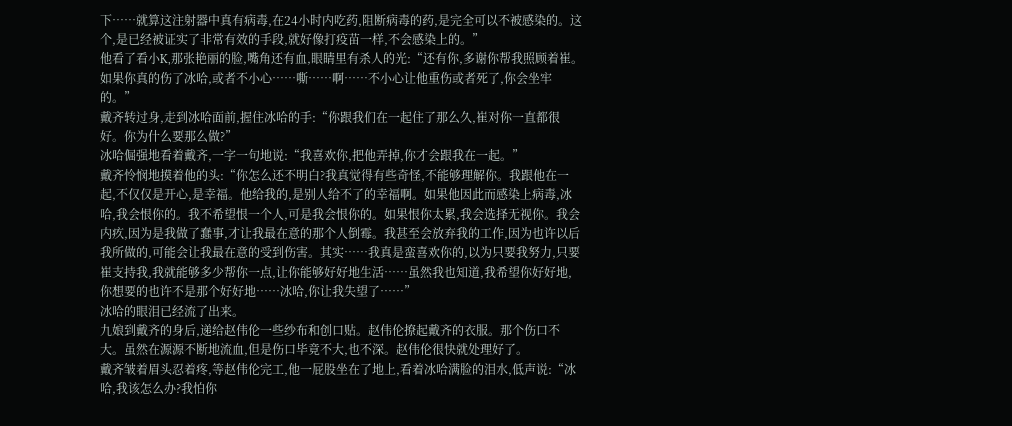下……就算这注射器中真有病毒,在24小时内吃药,阻断病毒的药,是完全可以不被感染的。这个,是已经被证实了非常有效的手段,就好像打疫苗一样,不会感染上的。”
他看了看小K,那张艳丽的脸,嘴角还有血,眼睛里有杀人的光:“还有你,多谢你帮我照顾着崔。如果你真的伤了冰哈,或者不小心……嘶……啊……不小心让他重伤或者死了,你会坐牢的。”
戴齐转过身,走到冰哈面前,握住冰哈的手:“你跟我们在一起住了那么久,崔对你一直都很好。你为什么要那么做?”
冰哈倔强地看着戴齐,一字一句地说:“我喜欢你,把他弄掉,你才会跟我在一起。”
戴齐怜悯地摸着他的头:“你怎么还不明白?我真觉得有些奇怪,不能够理解你。我跟他在一起,不仅仅是开心,是幸福。他给我的,是别人给不了的幸福啊。如果他因此而感染上病毒,冰哈,我会恨你的。我不希望恨一个人,可是我会恨你的。如果恨你太累,我会选择无视你。我会内疚,因为是我做了蠢事,才让我最在意的那个人倒霉。我甚至会放弃我的工作,因为也许以后我所做的,可能会让我最在意的受到伤害。其实……我真是蛮喜欢你的,以为只要我努力,只要崔支持我,我就能够多少帮你一点,让你能够好好地生活……虽然我也知道,我希望你好好地,你想要的也许不是那个好好地……冰哈,你让我失望了……”
冰哈的眼泪已经流了出来。
九娘到戴齐的身后,递给赵伟伦一些纱布和创口贴。赵伟伦撩起戴齐的衣服。那个伤口不大。虽然在源源不断地流血,但是伤口毕竟不大,也不深。赵伟伦很快就处理好了。
戴齐皱着眉头忍着疼,等赵伟伦完工,他一屁股坐在了地上,看着冰哈满脸的泪水,低声说:“冰哈,我该怎么办?我怕你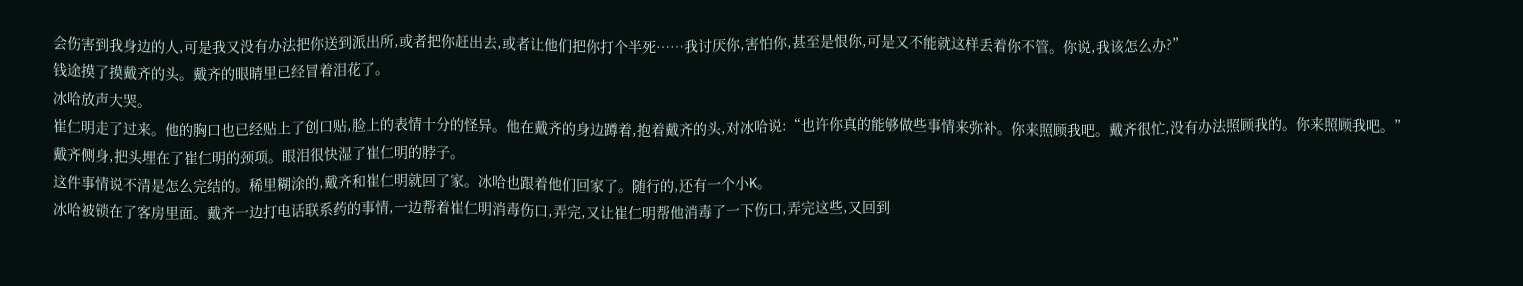会伤害到我身边的人,可是我又没有办法把你送到派出所,或者把你赶出去,或者让他们把你打个半死……我讨厌你,害怕你,甚至是恨你,可是又不能就这样丢着你不管。你说,我该怎么办?”
钱途摸了摸戴齐的头。戴齐的眼睛里已经冒着泪花了。
冰哈放声大哭。
崔仁明走了过来。他的胸口也已经贴上了创口贴,脸上的表情十分的怪异。他在戴齐的身边蹲着,抱着戴齐的头,对冰哈说:“也许你真的能够做些事情来弥补。你来照顾我吧。戴齐很忙,没有办法照顾我的。你来照顾我吧。”
戴齐侧身,把头埋在了崔仁明的颈项。眼泪很快湿了崔仁明的脖子。
这件事情说不清是怎么完结的。稀里糊涂的,戴齐和崔仁明就回了家。冰哈也跟着他们回家了。随行的,还有一个小K。
冰哈被锁在了客房里面。戴齐一边打电话联系药的事情,一边帮着崔仁明消毒伤口,弄完,又让崔仁明帮他消毒了一下伤口,弄完这些,又回到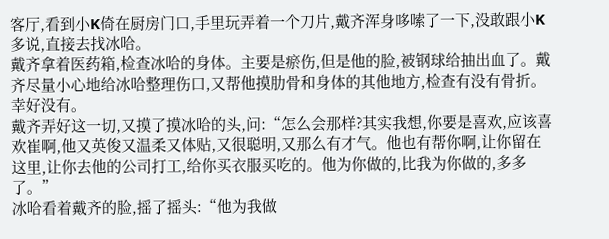客厅,看到小K倚在厨房门口,手里玩弄着一个刀片,戴齐浑身哆嗦了一下,没敢跟小K多说,直接去找冰哈。
戴齐拿着医药箱,检查冰哈的身体。主要是瘀伤,但是他的脸,被钢球给抽出血了。戴齐尽量小心地给冰哈整理伤口,又帮他摸肋骨和身体的其他地方,检查有没有骨折。
幸好没有。
戴齐弄好这一切,又摸了摸冰哈的头,问:“怎么会那样?其实我想,你要是喜欢,应该喜欢崔啊,他又英俊又温柔又体贴,又很聪明,又那么有才气。他也有帮你啊,让你留在这里,让你去他的公司打工,给你买衣服买吃的。他为你做的,比我为你做的,多多了。”
冰哈看着戴齐的脸,摇了摇头:“他为我做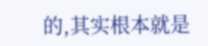的,其实根本就是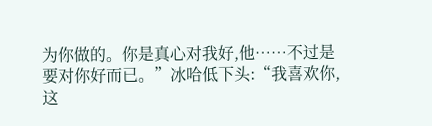为你做的。你是真心对我好,他……不过是要对你好而已。”冰哈低下头:“我喜欢你,这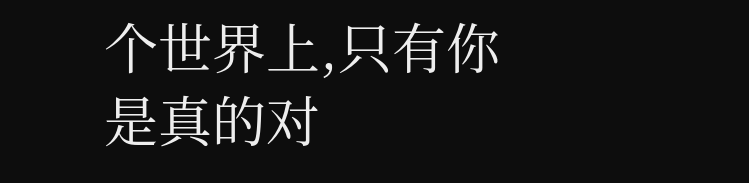个世界上,只有你是真的对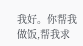我好。你帮我做饭,帮我求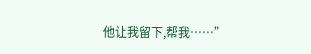他让我留下,帮我……”